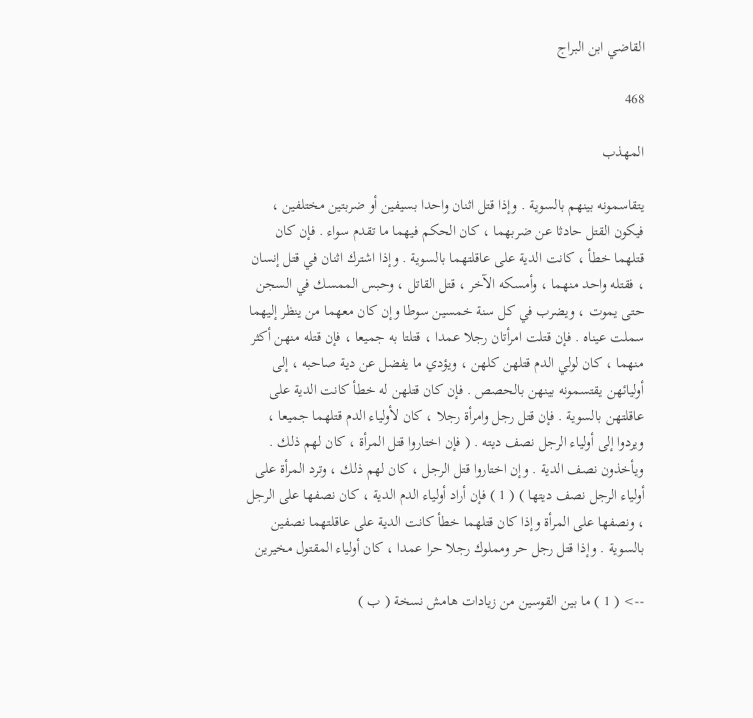القاضي ابن البراج

468

المهذب

يتقاسمونه بينهم بالسوية . وإذا قتل اثنان واحدا بسيفين أو ضربتين مختلفين ، فيكون القتل حادثا عن ضربهما ، كان الحكم فيهما ما تقدم سواء . فإن كان قتلهما خطأ ، كانت الدية على عاقلتهما بالسوية . وإذا اشترك اثنان في قتل إنسان ، فقتله واحد منهما ، وأمسكه الآخر ، قتل القاتل ، وحبس الممسك في السجن حتى يموت ، ويضرب في كل سنة خمسين سوطا وإن كان معهما من ينظر إليهما سملت عيناه . فإن قتلت امرأتان رجلا عمدا ، قتلتا به جميعا ، فإن قتله منهن أكثر منهما ، كان لولي الدم قتلهن كلهن ، ويؤدي ما يفضل عن دية صاحبه ، إلى أوليائهن يقتسمونه بينهن بالحصص . فإن كان قتلهن له خطأ كانت الدية على عاقلتهن بالسوية . فإن قتل رجل وامرأة رجلا ، كان لأولياء الدم قتلهما جميعا ، ويردوا إلى أولياء الرجل نصف ديته . ( فإن اختاروا قتل المرأة ، كان لهم ذلك . ويأخذون نصف الدية . وإن اختاروا قتل الرجل ، كان لهم ذلك ، وترد المرأة على أولياء الرجل نصف ديتها ) ( 1 ) فإن أراد أولياء الدم الدية ، كان نصفها على الرجل ، ونصفها على المرأة وإذا كان قتلهما خطأ كانت الدية على عاقلتهما نصفين بالسوية . وإذا قتل رجل حر ومملوك رجلا حرا عمدا ، كان أولياء المقتول مخيرين

--> ( 1 ) ما بين القوسين من زيادات هامش نسخة ( ب )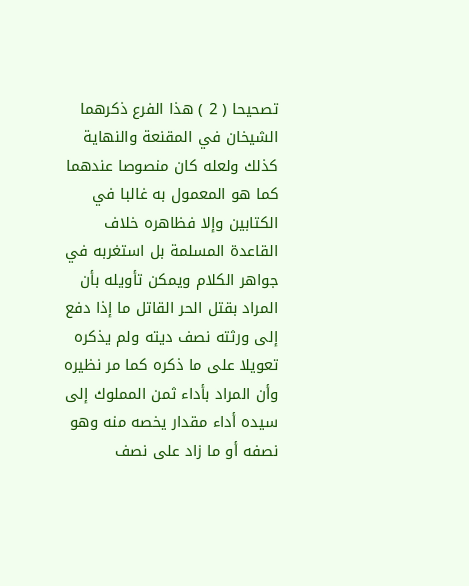تصحيحا ( 2 ) هذا الفرع ذكرهما الشيخان في المقنعة والنهاية كذلك ولعله كان منصوصا عندهما كما هو المعمول به غالبا في الكتابين وإلا فظاهره خلاف القاعدة المسلمة بل استغربه في جواهر الكلام ويمكن تأويله بأن المراد بقتل الحر القاتل ما إذا دفع إلى ورثته نصف ديته ولم يذكره تعويلا على ما ذكره كما مر نظيره وأن المراد بأداء ثمن المملوك إلى سيده أداء مقدار يخصه منه وهو نصفه أو ما زاد على نصف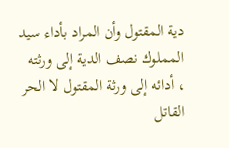دية المقتول وأن المراد بأداء سيد المملوك نصف الدية إلى ورثته ، أدائه إلى ورثة المقتول لا الحر القاتل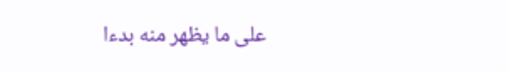على ما يظهر منه بدءا